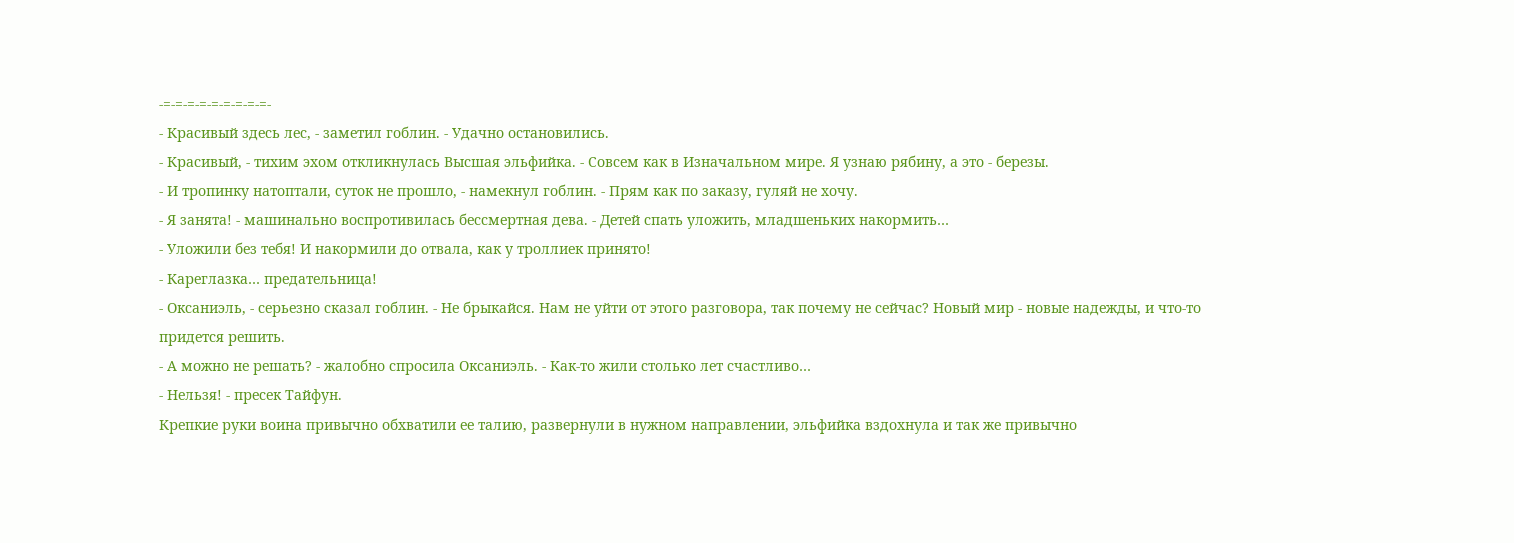-=-=-=-=-=-=-=-=-=-
- Красивый здесь лес, - заметил гоблин. - Удачно остановились.
- Красивый, - тихим эхом откликнулась Высшая эльфийка. - Совсем как в Изначальном мире. Я узнаю рябину, а это - березы.
- И тропинку натоптали, суток не прошло, - намекнул гоблин. - Прям как по заказу, гуляй не хочу.
- Я занята! - машинально воспротивилась бессмертная дева. - Детей спать уложить, младшеньких накормить…
- Уложили без тебя! И накормили до отвала, как у троллиек принято!
- Кареглазка… предательница!
- Оксаниэль, - серьезно сказал гоблин. - Не брыкайся. Нам не уйти от этого разговора, так почему не сейчас? Новый мир - новые надежды, и что-то придется решить.
- А можно не решать? - жалобно спросила Оксаниэль. - Как-то жили столько лет счастливо…
- Нельзя! - пресек Тайфун.
Крепкие руки воина привычно обхватили ее талию, развернули в нужном направлении, эльфийка вздохнула и так же привычно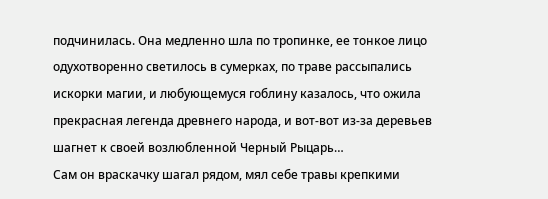подчинилась. Она медленно шла по тропинке, ее тонкое лицо одухотворенно светилось в сумерках, по траве рассыпались искорки магии, и любующемуся гоблину казалось, что ожила прекрасная легенда древнего народа, и вот-вот из-за деревьев шагнет к своей возлюбленной Черный Рыцарь…
Сам он враскачку шагал рядом, мял себе травы крепкими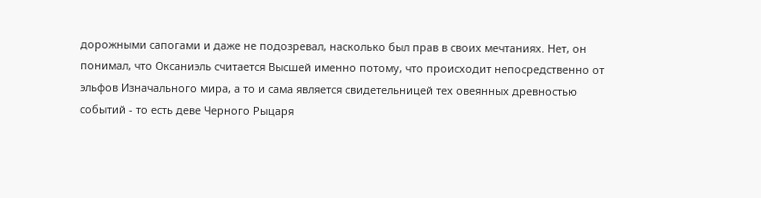дорожными сапогами и даже не подозревал, насколько был прав в своих мечтаниях. Нет, он понимал, что Оксаниэль считается Высшей именно потому, что происходит непосредственно от эльфов Изначального мира, а то и сама является свидетельницей тех овеянных древностью событий - то есть деве Черного Рыцаря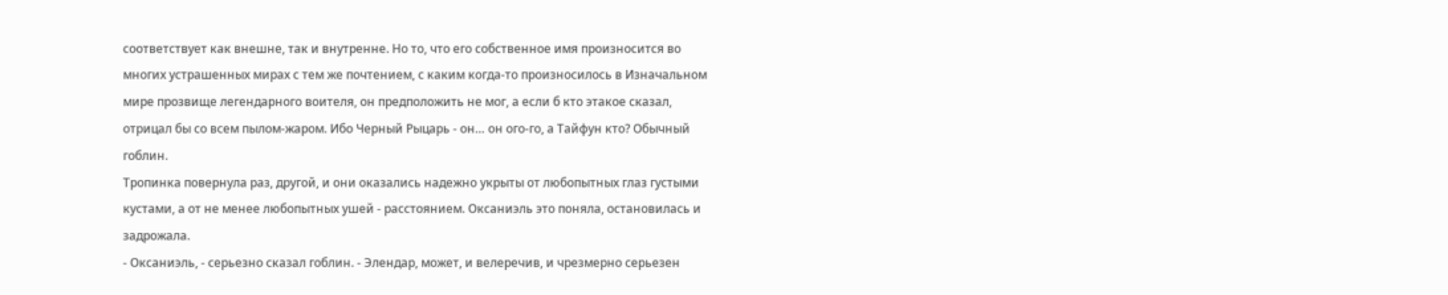соответствует как внешне, так и внутренне. Но то, что его собственное имя произносится во многих устрашенных мирах с тем же почтением, с каким когда-то произносилось в Изначальном мире прозвище легендарного воителя, он предположить не мог, а если б кто этакое сказал, отрицал бы со всем пылом-жаром. Ибо Черный Рыцарь - он… он ого-го, а Тайфун кто? Обычный гоблин.
Тропинка повернула раз, другой, и они оказались надежно укрыты от любопытных глаз густыми кустами, а от не менее любопытных ушей - расстоянием. Оксаниэль это поняла, остановилась и задрожала.
- Оксаниэль, - серьезно сказал гоблин. - Элендар, может, и велеречив, и чрезмерно серьезен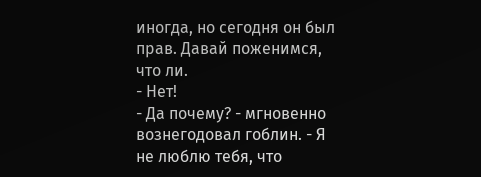иногда, но сегодня он был прав. Давай поженимся, что ли.
- Нет!
- Да почему? - мгновенно вознегодовал гоблин. - Я не люблю тебя, что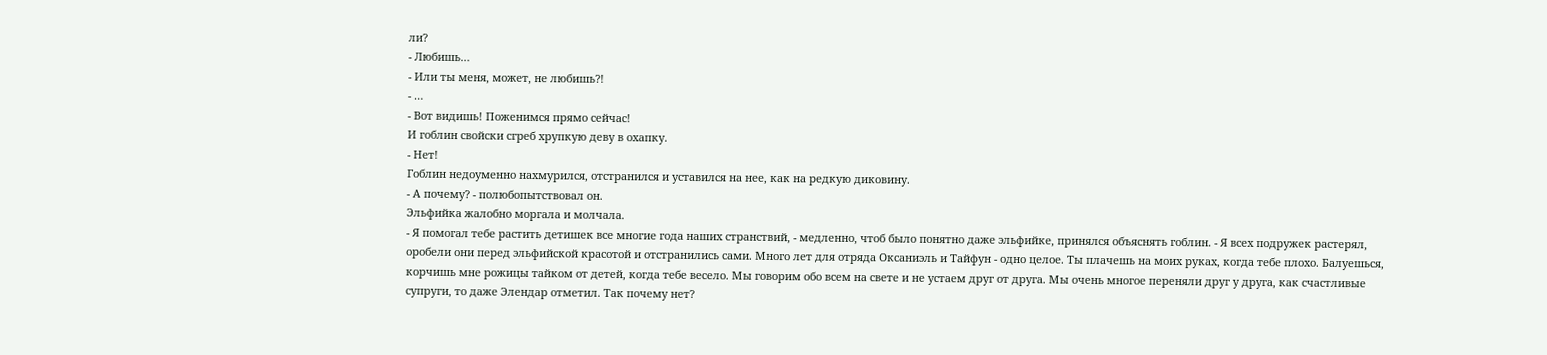ли?
- Любишь…
- Или ты меня, может, не любишь?!
- …
- Вот видишь! Поженимся прямо сейчас!
И гоблин свойски сгреб хрупкую деву в охапку.
- Нет!
Гоблин недоуменно нахмурился, отстранился и уставился на нее, как на редкую диковину.
- А почему? - полюбопытствовал он.
Эльфийка жалобно моргала и молчала.
- Я помогал тебе растить детишек все многие года наших странствий, - медленно, чтоб было понятно даже эльфийке, принялся объяснять гоблин. - Я всех подружек растерял, оробели они перед эльфийской красотой и отстранились сами. Много лет для отряда Оксаниэль и Тайфун - одно целое. Ты плачешь на моих руках, когда тебе плохо. Балуешься, корчишь мне рожицы тайком от детей, когда тебе весело. Мы говорим обо всем на свете и не устаем друг от друга. Мы очень многое переняли друг у друга, как счастливые супруги, то даже Элендар отметил. Так почему нет?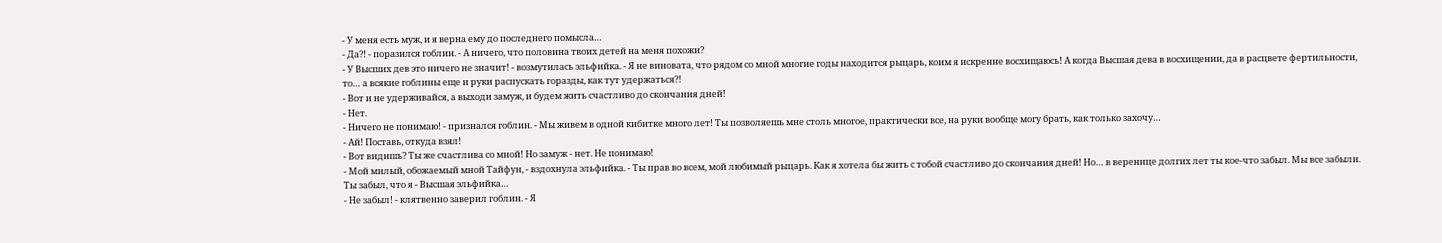- У меня есть муж, и я верна ему до последнего помысла…
- Да?! - поразился гоблин. - А ничего, что половина твоих детей на меня похожи?
- У Высших дев это ничего не значит! - возмутилась эльфийка. - Я не виновата, что рядом со мной многие годы находится рыцарь, коим я искренне восхищаюсь! А когда Высшая дева в восхищении, да в расцвете фертильности, то… а всякие гоблины еще и руки распускать горазды, как тут удержаться?!
- Вот и не удерживайся, а выходи замуж, и будем жить счастливо до скончания дней!
- Нет.
- Ничего не понимаю! - признался гоблин. - Мы живем в одной кибитке много лет! Ты позволяешь мне столь многое, практически все, на руки вообще могу брать, как только захочу…
- Ай! Поставь, откуда взял!
- Вот видишь? Ты же счастлива со мной! Но замуж - нет. Не понимаю!
- Мой милый, обожаемый мной Тайфун, - вздохнула эльфийка. - Ты прав во всем, мой любимый рыцарь. Как я хотела бы жить с тобой счастливо до скончания дней! Но… в веренице долгих лет ты кое-что забыл. Мы все забыли. Ты забыл, что я - Высшая эльфийка…
- Не забыл! - клятвенно заверил гоблин. - Я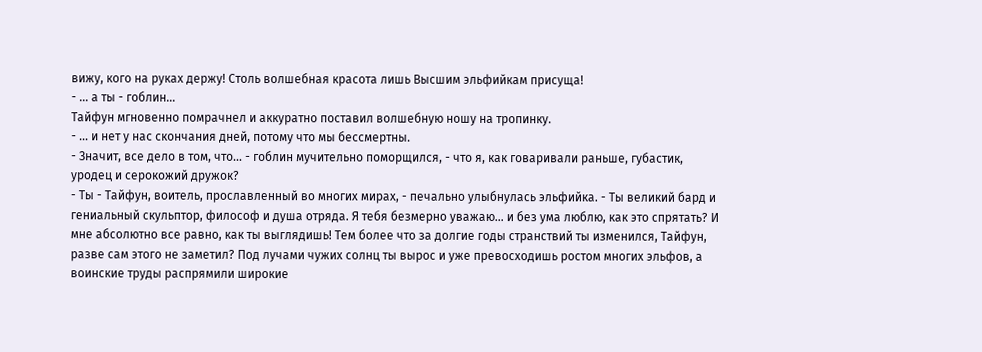вижу, кого на руках держу! Столь волшебная красота лишь Высшим эльфийкам присуща!
- … а ты - гоблин…
Тайфун мгновенно помрачнел и аккуратно поставил волшебную ношу на тропинку.
- … и нет у нас скончания дней, потому что мы бессмертны.
- Значит, все дело в том, что… - гоблин мучительно поморщился, - что я, как говаривали раньше, губастик, уродец и серокожий дружок?
- Ты - Тайфун, воитель, прославленный во многих мирах, - печально улыбнулась эльфийка. - Ты великий бард и гениальный скульптор, философ и душа отряда. Я тебя безмерно уважаю… и без ума люблю, как это спрятать? И мне абсолютно все равно, как ты выглядишь! Тем более что за долгие годы странствий ты изменился, Тайфун, разве сам этого не заметил? Под лучами чужих солнц ты вырос и уже превосходишь ростом многих эльфов, а воинские труды распрямили широкие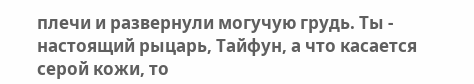плечи и развернули могучую грудь. Ты - настоящий рыцарь, Тайфун, а что касается серой кожи, то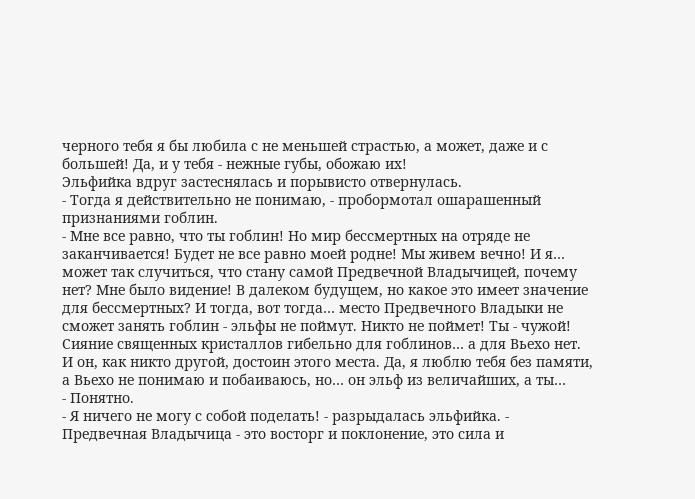черного тебя я бы любила с не меньшей страстью, а может, даже и с большей! Да, и у тебя - нежные губы, обожаю их!
Эльфийка вдруг застеснялась и порывисто отвернулась.
- Тогда я действительно не понимаю, - пробормотал ошарашенный признаниями гоблин.
- Мне все равно, что ты гоблин! Но мир бессмертных на отряде не заканчивается! Будет не все равно моей родне! Мы живем вечно! И я… может так случиться, что стану самой Предвечной Владычицей, почему нет? Мне было видение! В далеком будущем, но какое это имеет значение для бессмертных? И тогда, вот тогда… место Предвечного Владыки не сможет занять гоблин - эльфы не поймут. Никто не поймет! Ты - чужой! Сияние священных кристаллов гибельно для гоблинов… а для Вьехо нет. И он, как никто другой, достоин этого места. Да, я люблю тебя без памяти, а Вьехо не понимаю и побаиваюсь, но… он эльф из величайших, а ты…
- Понятно.
- Я ничего не могу с собой поделать! - разрыдалась эльфийка. - Предвечная Владычица - это восторг и поклонение, это сила и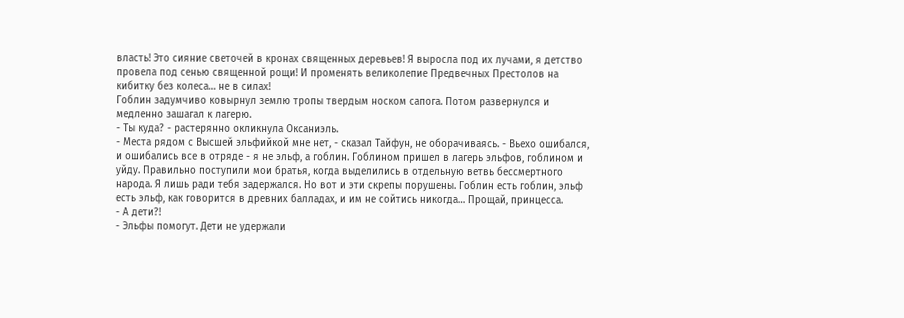власть! Это сияние светочей в кронах священных деревьев! Я выросла под их лучами, я детство провела под сенью священной рощи! И променять великолепие Предвечных Престолов на кибитку без колеса… не в силах!
Гоблин задумчиво ковырнул землю тропы твердым носком сапога. Потом развернулся и медленно зашагал к лагерю.
- Ты куда? - растерянно окликнула Оксаниэль.
- Места рядом с Высшей эльфийкой мне нет, - сказал Тайфун, не оборачиваясь. - Вьехо ошибался, и ошибались все в отряде - я не эльф, а гоблин. Гоблином пришел в лагерь эльфов, гоблином и уйду. Правильно поступили мои братья, когда выделились в отдельную ветвь бессмертного народа. Я лишь ради тебя задержался. Но вот и эти скрепы порушены. Гоблин есть гоблин, эльф есть эльф, как говорится в древних балладах, и им не сойтись никогда… Прощай, принцесса.
- А дети?!
- Эльфы помогут. Дети не удержали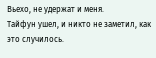Вьехо, не удержат и меня.
Тайфун ушел, и никто не заметил, как это случилось.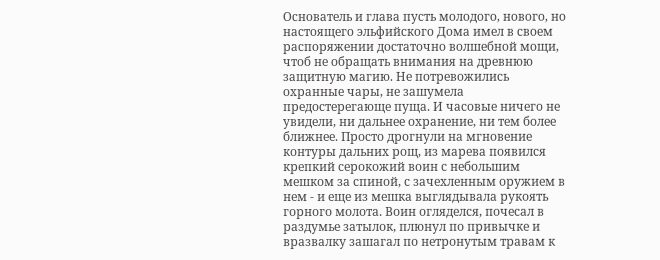Основатель и глава пусть молодого, нового, но настоящего эльфийского Дома имел в своем распоряжении достаточно волшебной мощи, чтоб не обращать внимания на древнюю защитную магию. Не потревожились охранные чары, не зашумела предостерегающе пуща. И часовые ничего не увидели, ни дальнее охранение, ни тем более ближнее. Просто дрогнули на мгновение контуры дальних рощ, из марева появился крепкий серокожий воин с небольшим мешком за спиной, с зачехленным оружием в нем - и еще из мешка выглядывала рукоять горного молота. Воин огляделся, почесал в раздумье затылок, плюнул по привычке и вразвалку зашагал по нетронутым травам к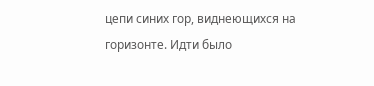цепи синих гор, виднеющихся на горизонте. Идти было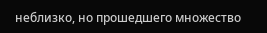неблизко, но прошедшего множество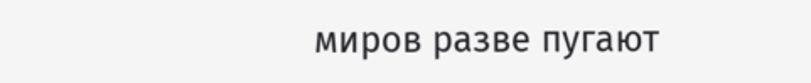миров разве пугают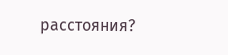расстояния?